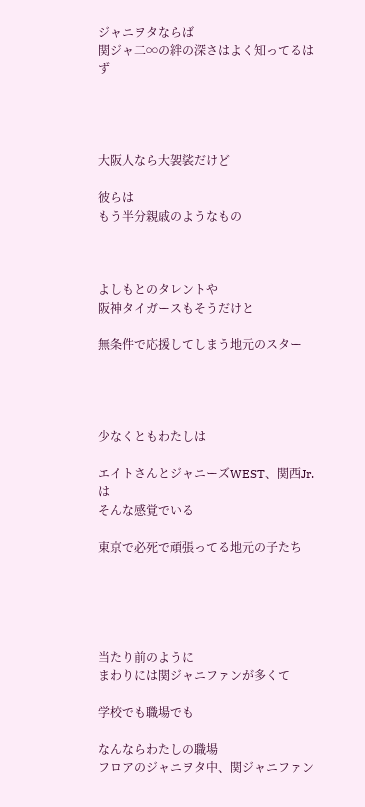ジャニヲタならば
関ジャ二∞の絆の深さはよく知ってるはず




大阪人なら大袈裟だけど

彼らは
もう半分親戚のようなもの



よしもとのタレントや
阪神タイガースもそうだけと

無条件で応援してしまう地元のスター




少なくともわたしは

エイトさんとジャニーズWEST、関西Jr.は
そんな感覚でいる

東京で必死で頑張ってる地元の子たち





当たり前のように
まわりには関ジャニファンが多くて

学校でも職場でも

なんならわたしの職場
フロアのジャニヲタ中、関ジャニファン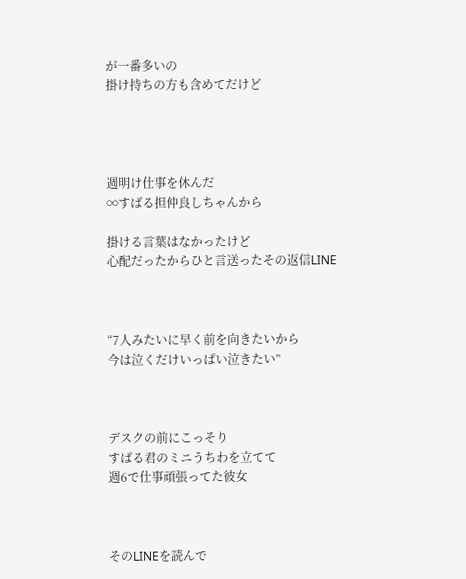が一番多いの
掛け持ちの方も含めてだけど




週明け仕事を休んだ
∞すばる担仲良しちゃんから

掛ける言葉はなかったけど
心配だったからひと言送ったその返信LINE



“7人みたいに早く前を向きたいから
今は泣くだけいっぱい泣きたい”



デスクの前にこっそり
すばる君のミニうちわを立てて
週6で仕事頑張ってた彼女



そのLINEを読んで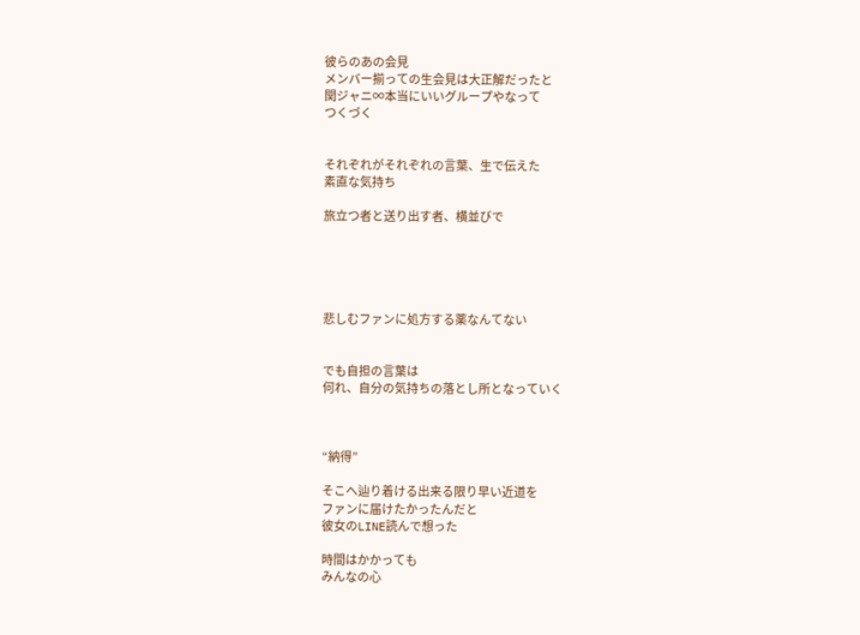彼らのあの会見
メンバー揃っての生会見は大正解だったと
関ジャニ∞本当にいいグループやなって
つくづく


それぞれがそれぞれの言葉、生で伝えた
素直な気持ち

旅立つ者と送り出す者、横並びで





悲しむファンに処方する薬なんてない


でも自担の言葉は
何れ、自分の気持ちの落とし所となっていく



“納得”

そこへ辿り着ける出来る限り早い近道を
ファンに届けたかったんだと
彼女のLINE読んで想った

時間はかかっても
みんなの心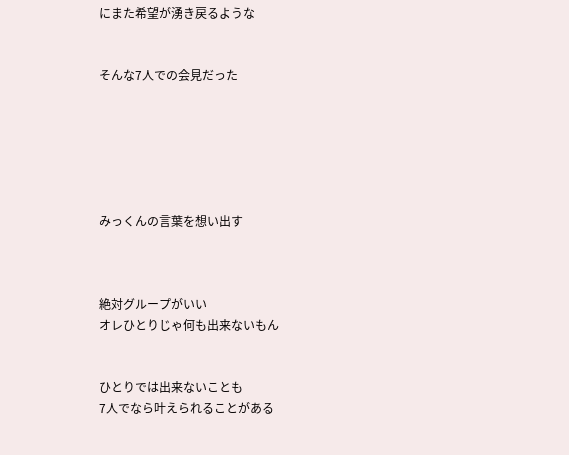にまた希望が湧き戻るような


そんな7人での会見だった






みっくんの言葉を想い出す



絶対グループがいい
オレひとりじゃ何も出来ないもん


ひとりでは出来ないことも
7人でなら叶えられることがある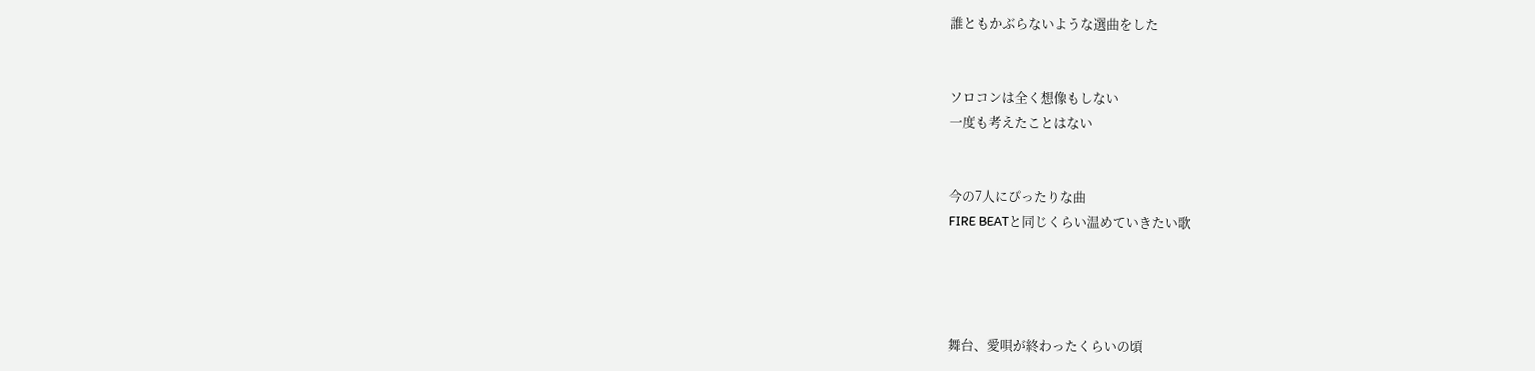誰ともかぶらないような選曲をした


ソロコンは全く想像もしない
一度も考えたことはない


今の7人にぴったりな曲
FIRE BEATと同じくらい温めていきたい歌




舞台、愛唄が終わったくらいの頃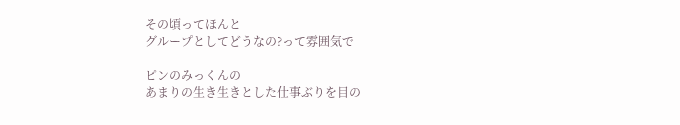その頃ってほんと
グループとしてどうなの?って雰囲気で

ピンのみっくんの
あまりの生き生きとした仕事ぶりを目の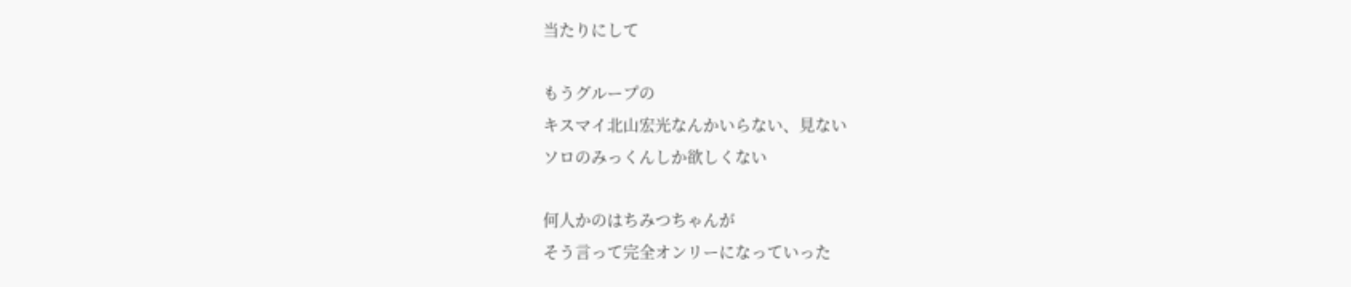当たりにして

もうグループの
キスマイ北山宏光なんかいらない、見ない
ソロのみっくんしか欲しくない

何人かのはちみつちゃんが
そう言って完全オンリーになっていった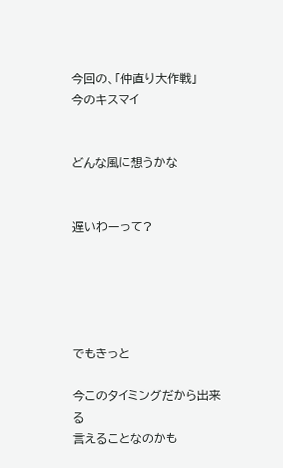今回の、「仲直り大作戦」
今のキスマイ


どんな風に想うかな


遅いわーって?





でもきっと

今このタイミングだから出来る
言えることなのかも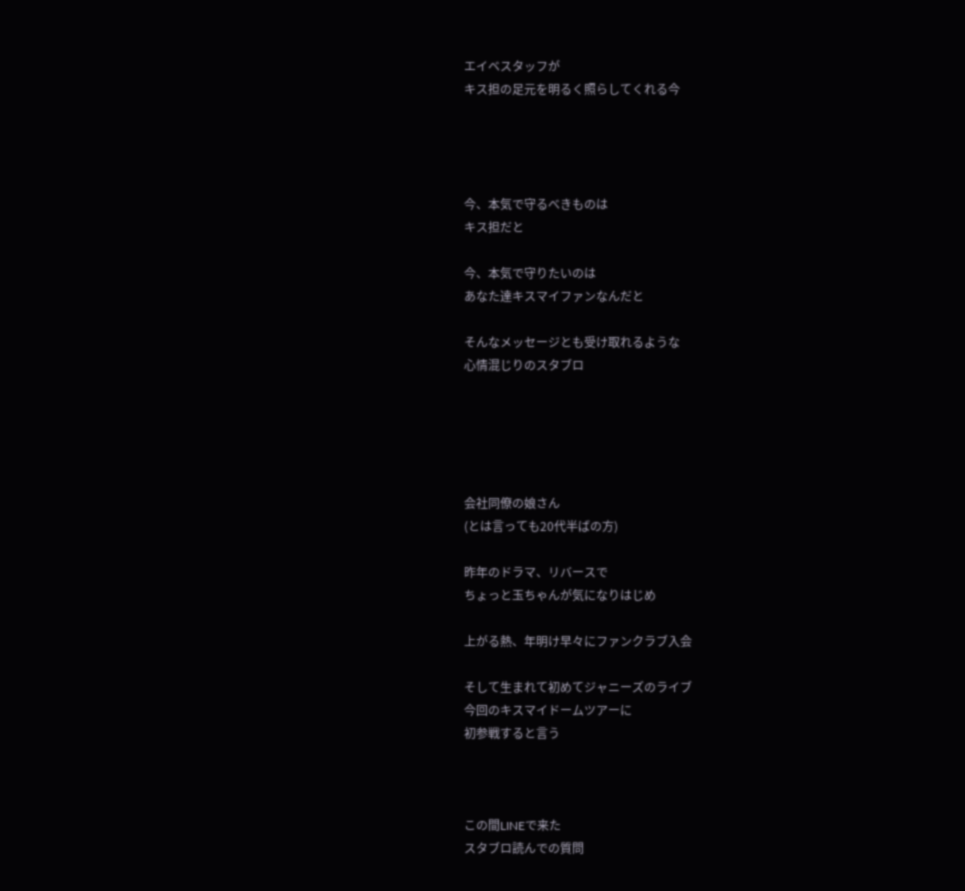エイベスタッフが
キス担の足元を明るく照らしてくれる今




今、本気で守るべきものは
キス担だと

今、本気で守りたいのは
あなた達キスマイファンなんだと

そんなメッセージとも受け取れるような
心情混じりのスタブロ





会社同僚の娘さん
(とは言っても20代半ばの方)

昨年のドラマ、リバースで
ちょっと玉ちゃんが気になりはじめ

上がる熱、年明け早々にファンクラブ入会

そして生まれて初めてジャニーズのライブ
今回のキスマイドームツアーに
初参戦すると言う



この間LINEで来た
スタブロ読んでの質問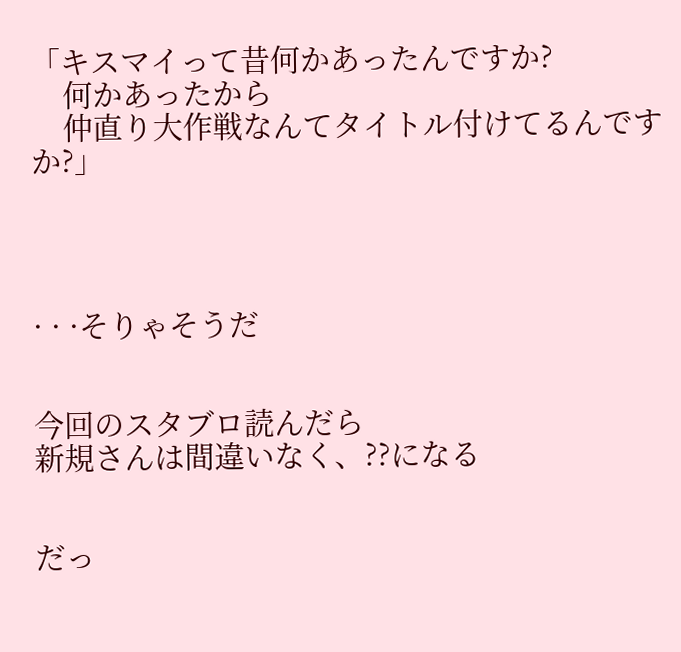「キスマイって昔何かあったんですか?
    何かあったから
    仲直り大作戦なんてタイトル付けてるんです       か?」




· · ·そりゃそうだ


今回のスタブロ読んだら
新規さんは間違いなく、??になる


だっ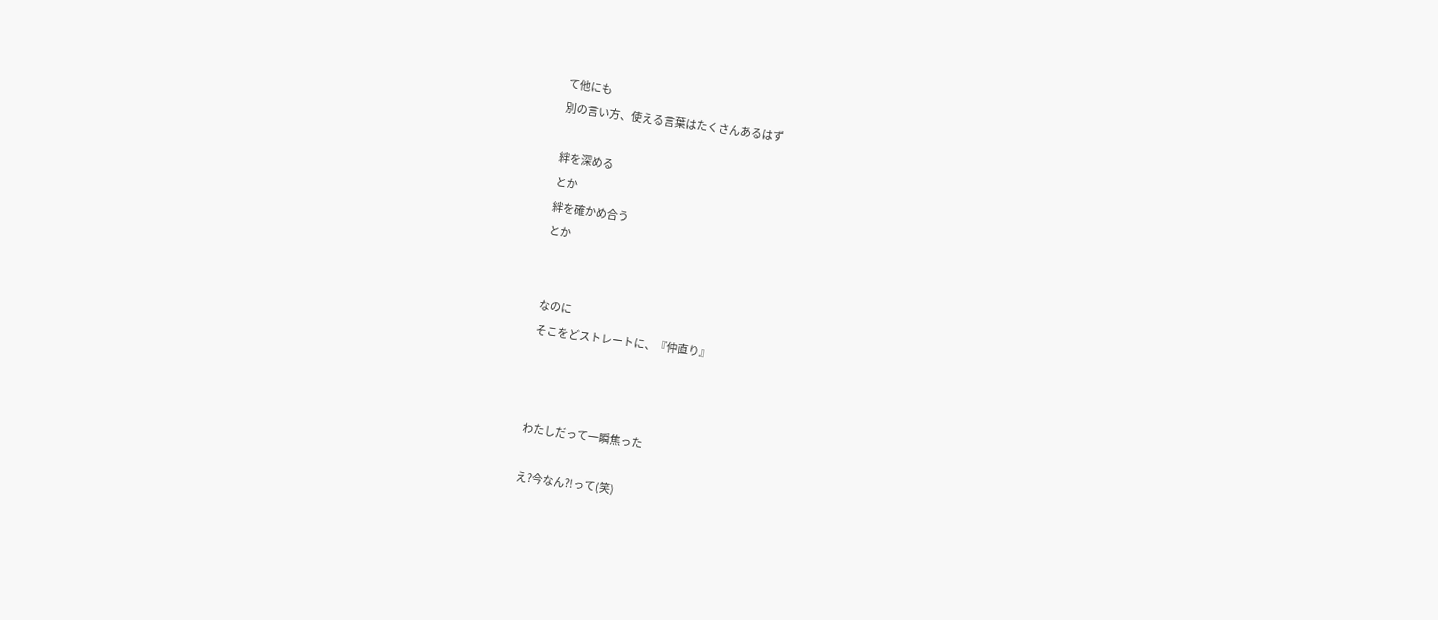て他にも
別の言い方、使える言葉はたくさんあるはず

絆を深める
とか
絆を確かめ合う
とか


なのに
そこをどストレートに、『仲直り』



わたしだって一瞬焦った

え?今なん?!って(笑)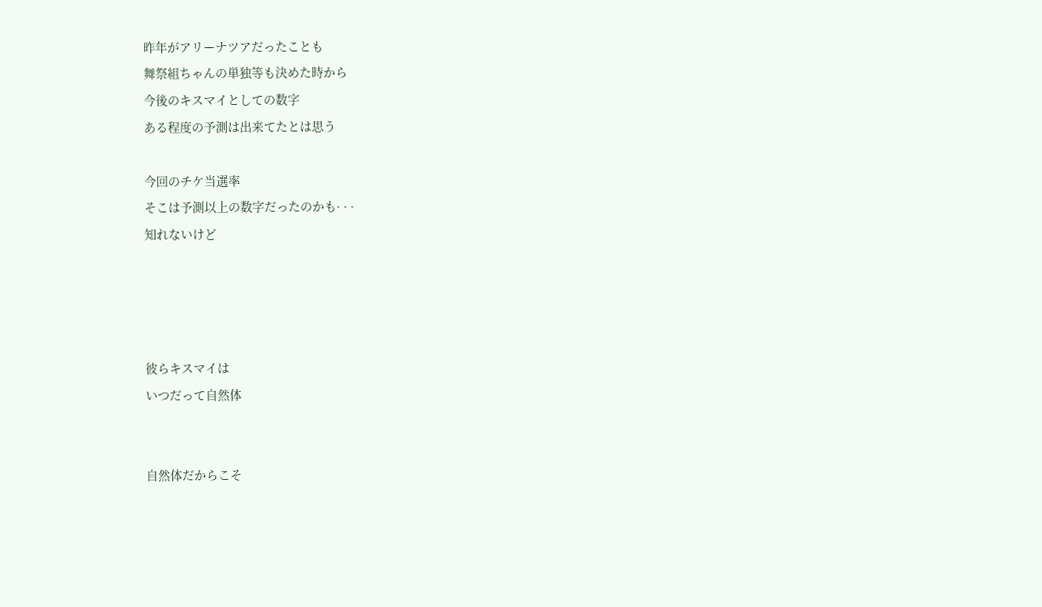昨年がアリーナツアだったことも
舞祭組ちゃんの単独等も決めた時から
今後のキスマイとしての数字
ある程度の予測は出来てたとは思う

今回のチケ当選率
そこは予測以上の数字だったのかも· · ·
知れないけど




彼らキスマイは
いつだって自然体


自然体だからこそ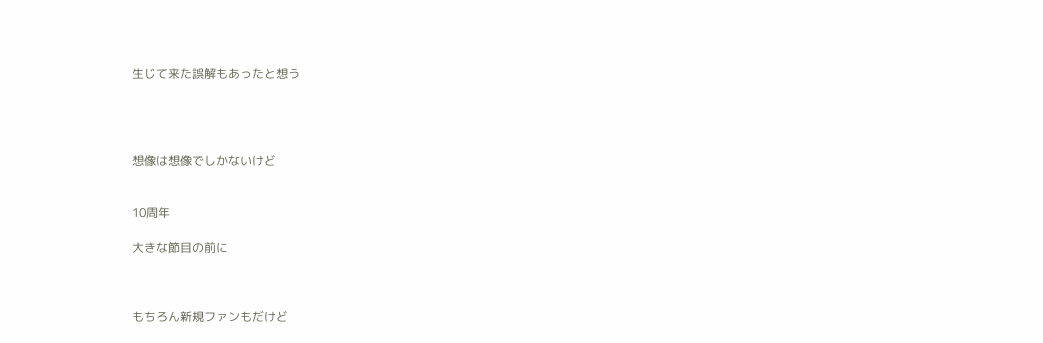生じて来た誤解もあったと想う




想像は想像でしかないけど


10周年

大きな節目の前に



もちろん新規ファンもだけど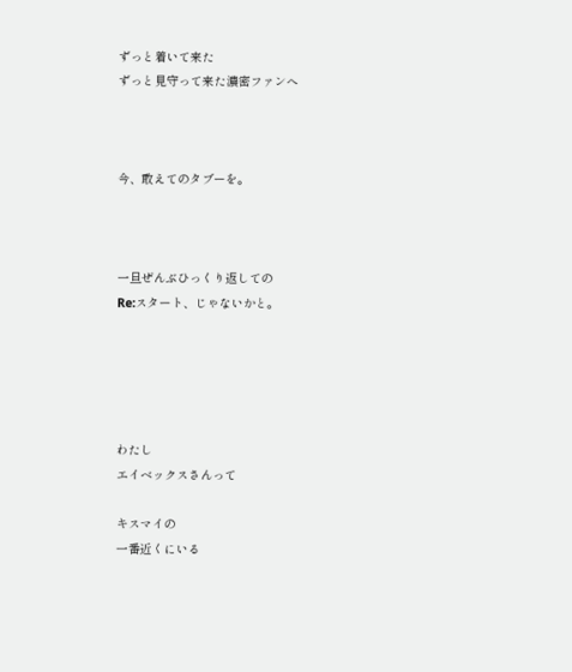ずっと着いて来た
ずっと見守って来た濃密ファンへ



今、敢えてのタブーを。



一旦ぜんぶひっくり返しての
Re:スタート、じゃないかと。





わたし
エイベックスさんって

キスマイの
一番近くにいる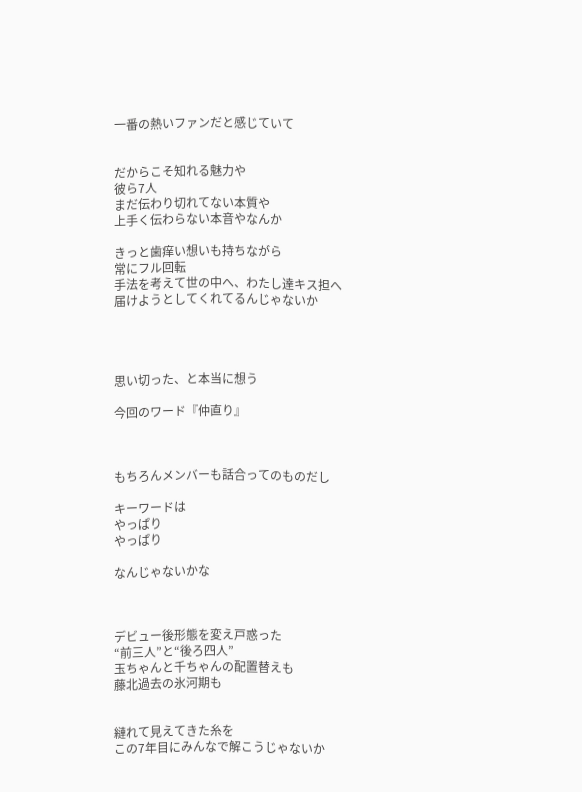一番の熱いファンだと感じていて


だからこそ知れる魅力や
彼ら7人
まだ伝わり切れてない本質や
上手く伝わらない本音やなんか

きっと歯痒い想いも持ちながら
常にフル回転
手法を考えて世の中へ、わたし達キス担へ
届けようとしてくれてるんじゃないか




思い切った、と本当に想う

今回のワード『仲直り』



もちろんメンバーも話合ってのものだし

キーワードは
やっぱり
やっぱり

なんじゃないかな



デビュー後形態を変え戸惑った
“前三人”と“後ろ四人”
玉ちゃんと千ちゃんの配置替えも
藤北過去の氷河期も


縺れて見えてきた糸を
この7年目にみんなで解こうじゃないか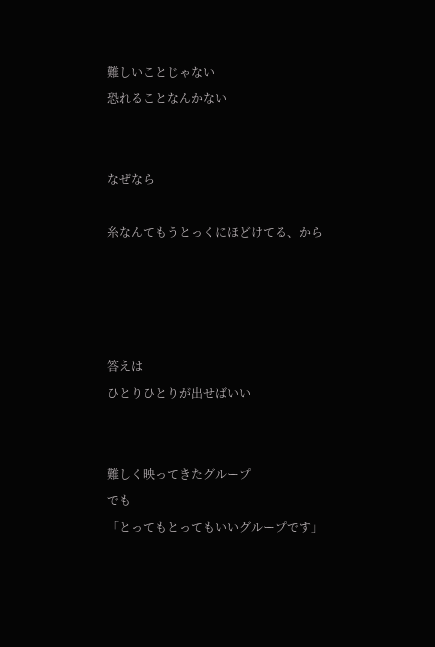難しいことじゃない
恐れることなんかない


なぜなら

糸なんてもうとっくにほどけてる、から




答えは
ひとりひとりが出せばいい


難しく映ってきたグループ
でも
「とってもとってもいいグループです」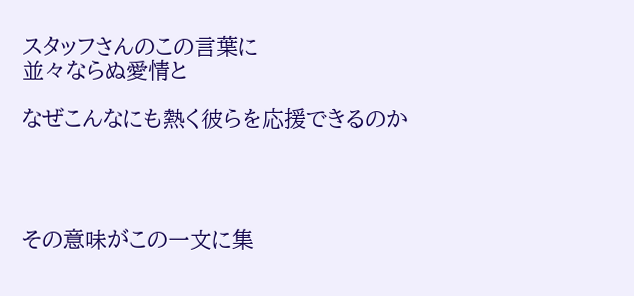スタッフさんのこの言葉に
並々ならぬ愛情と

なぜこんなにも熱く彼らを応援できるのか




その意味がこの一文に集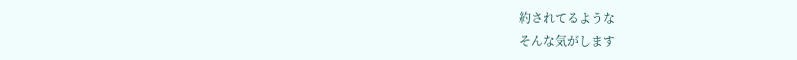約されてるような
そんな気がします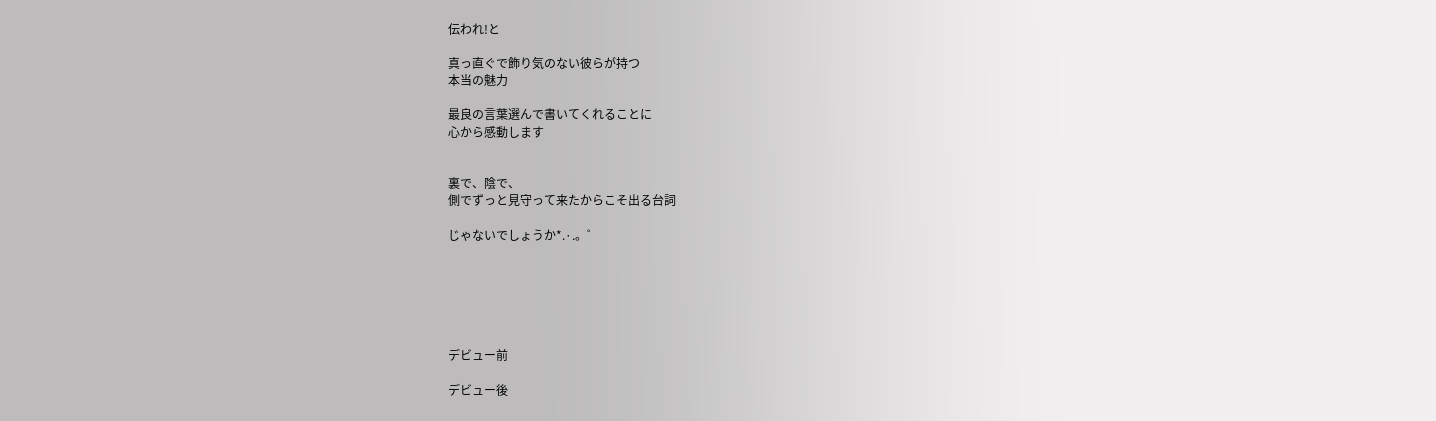伝われ!と

真っ直ぐで飾り気のない彼らが持つ
本当の魅力

最良の言葉選んで書いてくれることに
心から感動します


裏で、陰で、
側でずっと見守って来たからこそ出る台詞

じゃないでしょうか*.·.。゜






デビュー前

デビュー後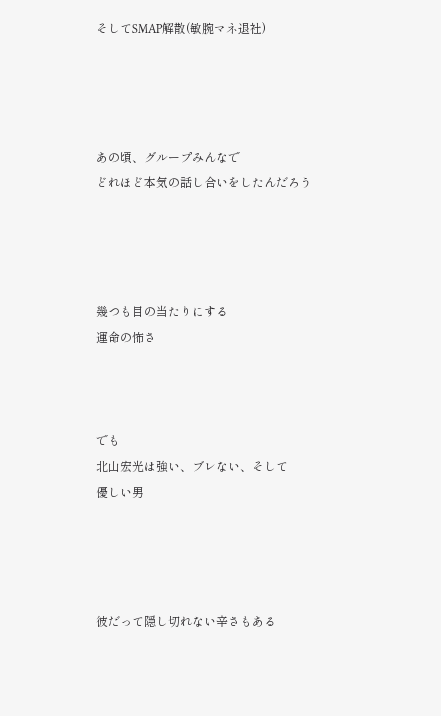そしてSMAP解散(敏腕マネ退社)




あの頃、グループみんなで
どれほど本気の話し合いをしたんだろう




幾つも目の当たりにする
運命の怖さ



でも
北山宏光は強い、ブレない、そして
優しい男




彼だって隠し切れない辛さもある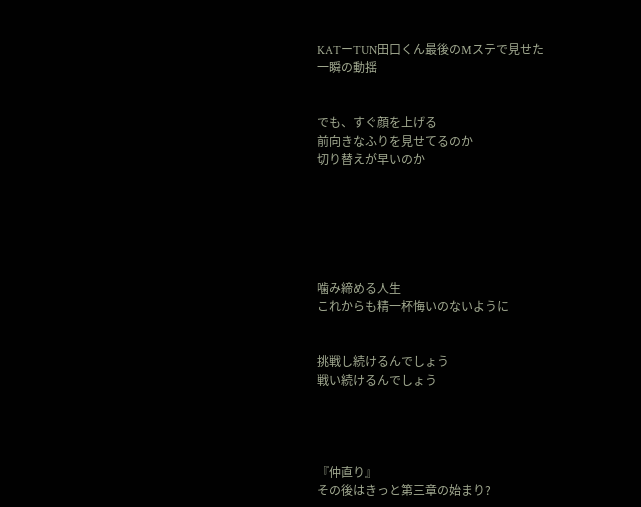KATーTUN田口くん最後のMステで見せた
一瞬の動揺


でも、すぐ顔を上げる
前向きなふりを見せてるのか
切り替えが早いのか






噛み締める人生
これからも精一杯悔いのないように


挑戦し続けるんでしょう
戦い続けるんでしょう




『仲直り』
その後はきっと第三章の始まり?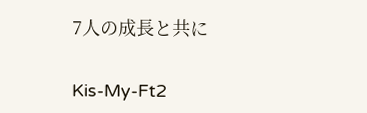7人の成長と共に

Kis-My-Ft2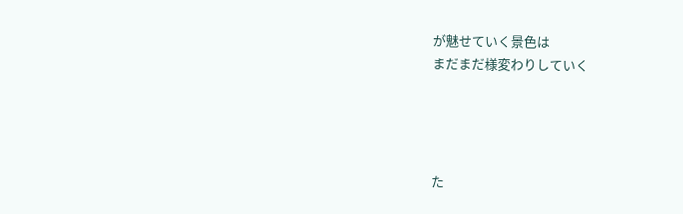が魅せていく景色は
まだまだ様変わりしていく




た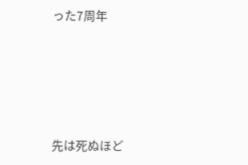った7周年






先は死ぬほど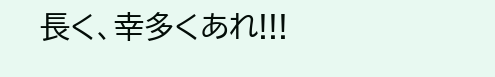長く、幸多くあれ!!!